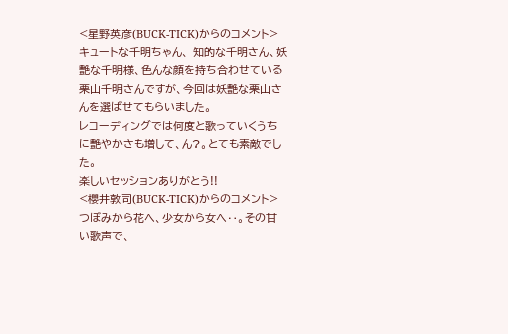<星野英彦(BUCK-TICK)からのコメント>
キュートな千明ちゃん、 知的な千明さん、妖艶な千明様、色んな顔を持ち合わせている栗山千明さんですが、今回は妖艶な栗山さんを選ばせてもらいました。
レコーディングでは何度と歌っていくうちに艶やかさも増して、ん?。とても素敵でした。
楽しいセッションありがとう!!
<櫻井敦司(BUCK-TICK)からのコメント>
つぼみから花へ、少女から女へ‥。その甘い歌声で、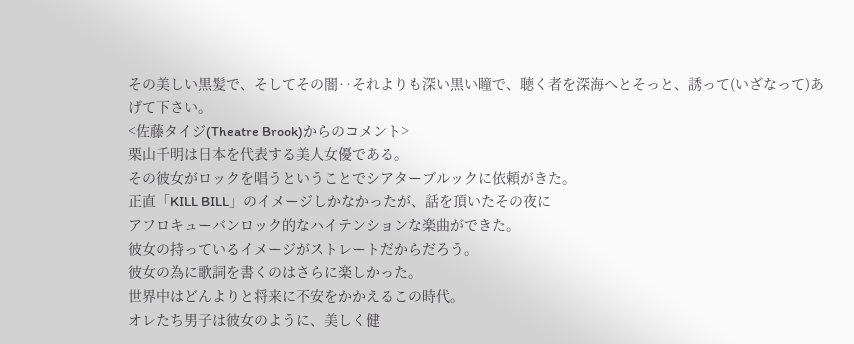その美しい黒髪で、そしてその闇‥それよりも深い黒い瞳で、聴く者を深海へとそっと、誘って(いざなって)あげて下さい。
<佐藤タイジ(Theatre Brook)からのコメント>
栗山千明は日本を代表する美人女優である。
その彼女がロックを唱うということでシアターブルックに依頼がきた。
正直「KILL BILL」のイメージしかなかったが、話を頂いたその夜に
アフロキューバンロック的なハイテンションな楽曲ができた。
彼女の持っているイメージがストレートだからだろう。
彼女の為に歌詞を書くのはさらに楽しかった。
世界中はどんよりと将来に不安をかかえるこの時代。
オレたち男子は彼女のように、美しく健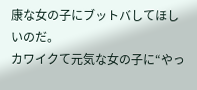康な女の子にブットバしてほしいのだ。
カワイクて元気な女の子に“やっ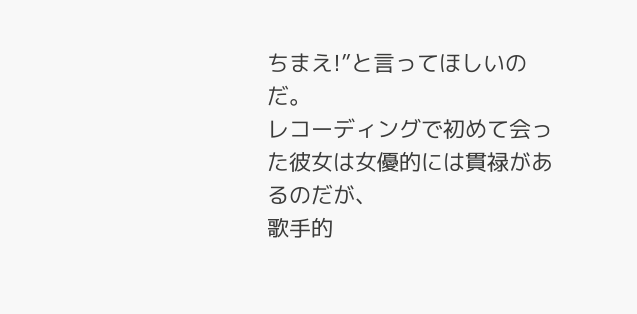ちまえ!”と言ってほしいのだ。
レコーディングで初めて会った彼女は女優的には貫禄があるのだが、
歌手的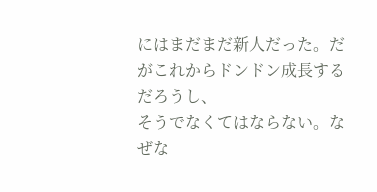にはまだまだ新人だった。だがこれからドンドン成長するだろうし、
そうでなくてはならない。なぜな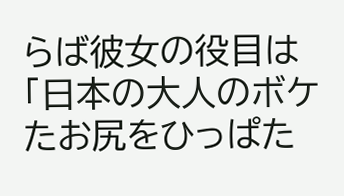らば彼女の役目は
「日本の大人のボケたお尻をひっぱた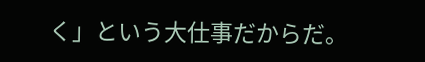く」という大仕事だからだ。